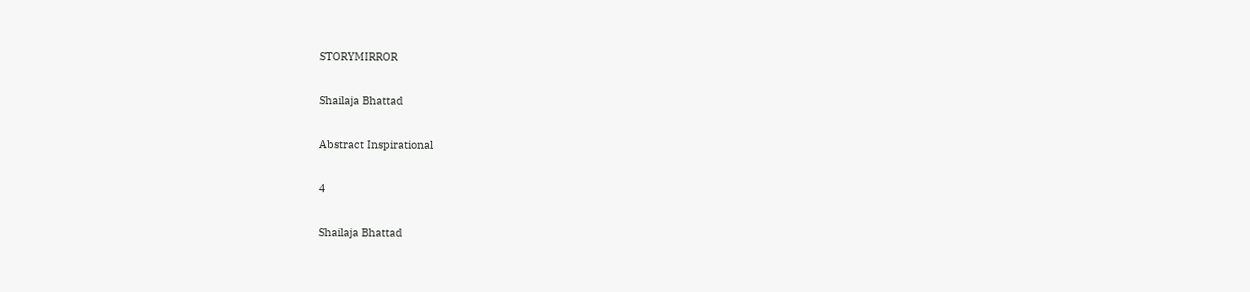STORYMIRROR

Shailaja Bhattad

Abstract Inspirational

4

Shailaja Bhattad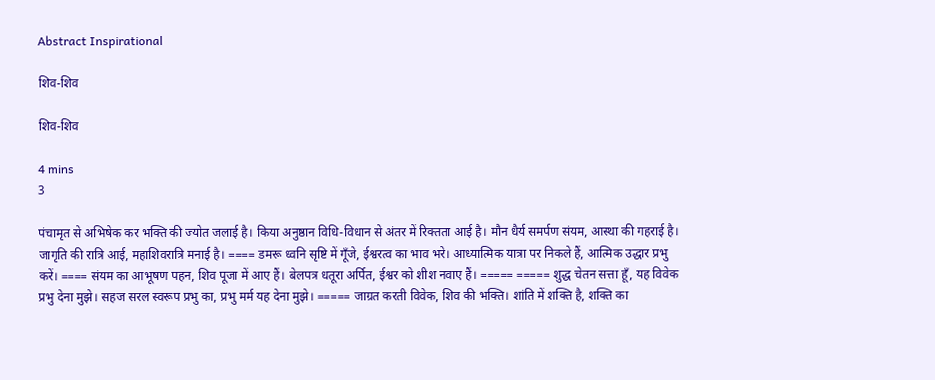Abstract Inspirational

शिव-शिव

शिव-शिव

4 mins
3

पंचामृत से अभिषेक कर भक्ति की ज्योत जलाई है। किया अनुष्ठान विधि-विधान से अंतर में रिक्तता आई है। मौन धैर्य समर्पण संयम, आस्था की गहराई है। जागृति की रात्रि आई, महाशिवरात्रि मनाई है। ==== डमरू ध्वनि सृष्टि में गूँजे, ईश्वरत्व का भाव भरे। आध्यात्मिक यात्रा पर निकले हैं, आत्मिक उद्धार प्रभु करें। ==== संयम का आभूषण पहन, शिव पूजा में आए हैं। बेलपत्र धतूरा अर्पित, ईश्वर को शीश नवाए हैं। ===== ===== शुद्ध चेतन सत्ता हूँ, यह विवेक प्रभु देना मुझे। सहज सरल स्वरूप प्रभु का, प्रभु मर्म यह देना मुझे। ===== जाग्रत करती विवेक, शिव की भक्ति। शांति में शक्ति है, शक्ति का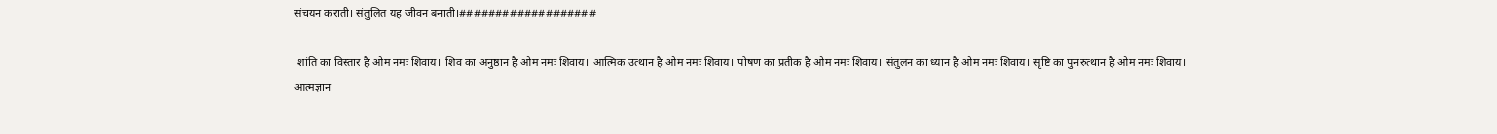संचयन कराती। संतुलित यह जीवन बनाती।###################

 शांति का विस्तार है ओम नमः शिवाय। शिव का अनुष्ठान है ओम नमः शिवाय। आत्मिक उत्थान है ओम नमः शिवाय। पोषण का प्रतीक है ओम नमः शिवाय। संतुलन का ध्यान है ओम नमः शिवाय। सृष्टि का पुनरुत्थान है ओम नमः शिवाय। आत्मज्ञान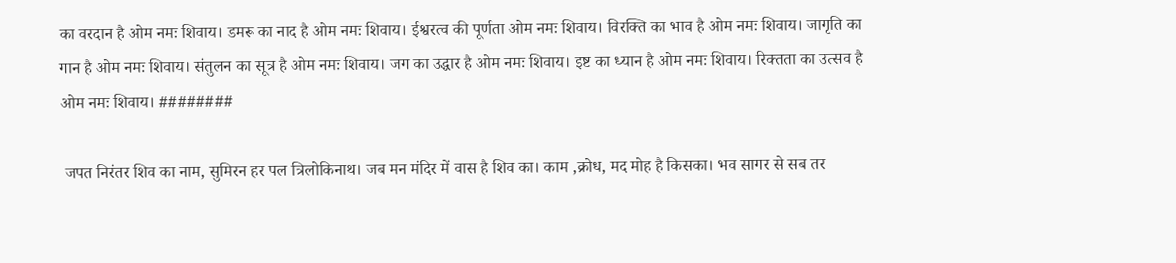का वरदान है ओम नमः शिवाय। डमरू का नाद है ओम नमः शिवाय। ईश्वरत्व की पूर्णता ओम नमः शिवाय। विरक्ति का भाव है ओम नमः शिवाय। जागृति का गान है ओम नमः शिवाय। संतुलन का सूत्र है ओम नमः शिवाय। जग का उद्धार है ओम नमः शिवाय। इष्ट का ध्यान है ओम नमः शिवाय। रिक्तता का उत्सव है ओम नमः शिवाय। ########

 जपत निरंतर शिव का नाम, सुमिरन हर पल त्रिलोकिनाथ। जब मन मंदिर में वास है शिव का। काम ,क्रोध, मद मोह है किसका। भव सागर से सब तर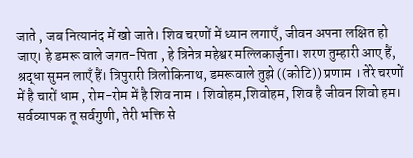जाते , जब नित्यानंद में खो जाते। शिव चरणों में ध्यान लगाएँ, जीवन अपना लक्षित हो जाए। हे डमरू वाले जगत-पिता , हे त्रिनेत्र महेश्वर मल्लिकार्जुना। शरण तुम्हारी आए हैं, श्रद्धा सुमन लाएँ हैं। त्रिपुरारी त्रिलोकिनाथ, डमरूवाले तुझे ((कोटि)) प्रणाम । तेरे चरणों में है चारों धाम , रोम-रोम में है शिव नाम । शिवोहम,शिवोहम, शिव है जीवन शिवो हम। सर्वव्यापक तू सर्वगुणी, तेरी भक्ति से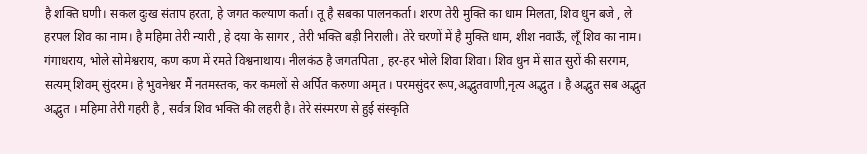है शक्ति घणी। सकल दुःख संताप हरता, हे जगत कल्याण कर्ता। तू है सबका पालनकर्ता। शरण तेरी मुक्ति का धाम मिलता, शिव धुन बजे , ले हरपल शिव का नाम। है महिमा तेरी न्यारी , हे दया के सागर , तेरी भक्ति बड़ी निराली। तेरे चरणों में है मुक्ति धाम, शीश नवाऊँ, लूँ शिव का नाम। गंगाधराय, भोले सोमेश्वराय, कण कण में रमते विश्वनाथाय। नीलकंठ है जगतपिता , हर-हर भोले शिवा शिवा। शिव धुन में सात सुरों की सरगम, सत्यम् शिवम् सुंदरम। हे भुवनेश्वर मैं नतमस्तक, कर कमलों से अर्पित करुणा अमृत । परमसुंदर रूप,अद्भुतवाणी,नृत्य अद्भुत । है अद्भुत सब अद्भुत अद्भुत । महिमा तेरी गहरी है , सर्वत्र शिव भक्ति की लहरी है। तेरे संस्मरण से हुई संस्कृति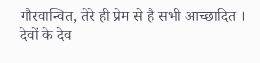गौरवान्वित, तेरे ही प्रेम से है सभी आच्छादित । देवों के देव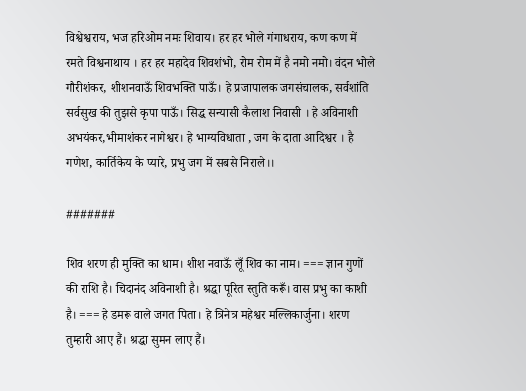विश्वेश्वराय, भज हरिओम नमः शिवाय। हर हर भोले गंगाधराय, कण कण में रमते विश्वनाथाय । हर हर महादेव शिवशंभो, रोम रोम में है नमो नमो। वंदन भोले गौरीशंकर, शीशनवाऊँ शिवभक्ति पाऊँ। हे प्रजापालक जगसंचालक, सर्वशांति सर्वसुख की तुझसे कृपा पाऊँ। सिद्ध सन्यासी कैलाश निवासी । हे अविनाशी अभयंकर,भीमाशंकर नागेश्वर। हे भाग्यविधाता , जग के दाता आदिश्वर । है गणेश, कार्तिकेय के प्यारे, प्रभु जग में सबसे निराले।।

#######

शिव शरण ही मुक्ति का धाम। शीश नवाऊँ लूँ शिव का नाम। === ज्ञान गुणों की राशि है। चिदानंद अविनाशी है। श्रद्धा पूरित स्तुति करूँ। वास प्रभु का काशी है। === हे डमरू वाले जगत पिता। हे त्रिनेत्र महेश्वर मल्लिकार्जुना। शरण तुम्हारी आए हैं। श्रद्धा सुमन लाए हैं।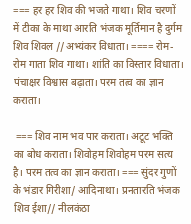=== हर हर शिव की भजते गाथा। शिव चरणों में टीका के माथा आरति भंजक मूर्तिमान है दुर्गम शिव शिवल //अभ्यंकर विधाता। ==== रोम-रोम गाता शिव गाथा। शांति का विस्तार विधाता। पंचाक्षर विश्वास बढ़ाता। परम तत्व का ज्ञान कराता।

 === शिव नाम भव पार कराता। अटूट भक्ति का बोध कराता। शिवोहम शिवोहम परम सत्य है। परम तत्व का ज्ञान कराता। === सुंदर गुणों के भंडार गिरीशा/ आदिनाथा। प्रनतारति भंजक शिव ईशा// नीलकंठा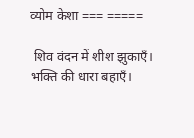व्योम केशा === =====

 शिव वंदन में शीश झुकाएँ। भक्ति की धारा बहाएँ।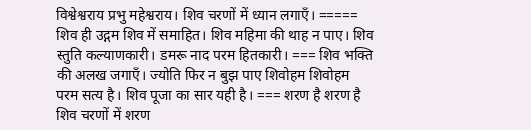विश्वेश्वराय प्रभु महेश्वराय। शिव चरणों में ध्यान लगाएँ। ===== शिव ही उद्गम शिव में समाहित। शिव महिमा की थाह न पाए। शिव स्तुति कल्याणकारी। डमरू नाद परम हितकारी। === शिव भक्ति की अलख जगाएँ। ज्योति फिर न बुझ पाए शिवोहम शिवोहम परम सत्य है। शिव पूजा का सार यही है। === शरण है शरण है शिव चरणों में शरण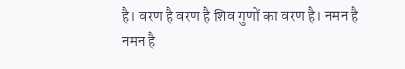है। वरण है वरण है शिव गुणों का वरण है। नमन है नमन है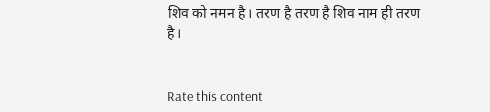शिव को नमन है। तरण है तरण है शिव नाम ही तरण है।


Rate this content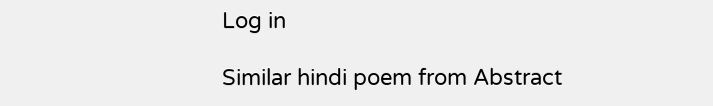Log in

Similar hindi poem from Abstract